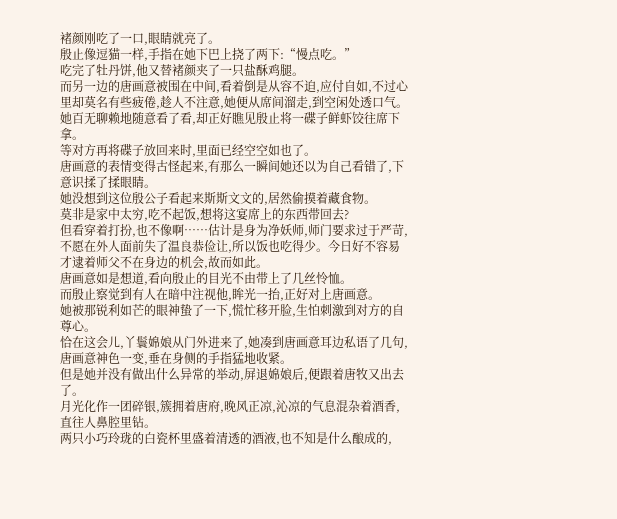褚颜刚吃了一口,眼睛就亮了。
殷止像逗猫一样,手指在她下巴上挠了两下:“慢点吃。”
吃完了牡丹饼,他又替褚颜夹了一只盐酥鸡腿。
而另一边的唐画意被围在中间,看着倒是从容不迫,应付自如,不过心里却莫名有些疲倦,趁人不注意,她便从席间溜走,到空闲处透口气。
她百无聊赖地随意看了看,却正好瞧见殷止将一碟子鲜虾饺往席下拿。
等对方再将碟子放回来时,里面已经空空如也了。
唐画意的表情变得古怪起来,有那么一瞬间她还以为自己看错了,下意识揉了揉眼睛。
她没想到这位殷公子看起来斯斯文文的,居然偷摸着藏食物。
莫非是家中太穷,吃不起饭,想将这宴席上的东西带回去?
但看穿着打扮,也不像啊……估计是身为净妖师,师门要求过于严苛,不愿在外人面前失了温良恭俭让,所以饭也吃得少。今日好不容易才逮着师父不在身边的机会,故而如此。
唐画意如是想道,看向殷止的目光不由带上了几丝怜恤。
而殷止察觉到有人在暗中注视他,眸光一抬,正好对上唐画意。
她被那锐利如芒的眼神蛰了一下,慌忙移开脸,生怕刺激到对方的自尊心。
恰在这会儿,丫鬟婂娘从门外进来了,她凑到唐画意耳边私语了几句,唐画意神色一变,垂在身侧的手指猛地收紧。
但是她并没有做出什么异常的举动,屏退婂娘后,便跟着唐牧又出去了。
月光化作一团碎银,簇拥着唐府,晚风正凉,沁凉的气息混杂着酒香,直往人鼻腔里钻。
两只小巧玲珑的白瓷杯里盛着清透的酒液,也不知是什么酿成的,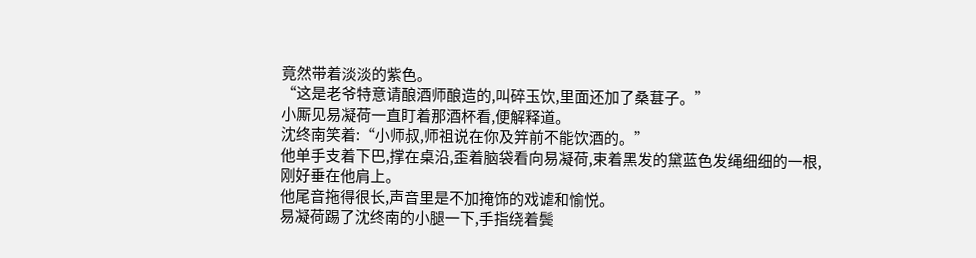竟然带着淡淡的紫色。
“这是老爷特意请酿酒师酿造的,叫碎玉饮,里面还加了桑葚子。”
小厮见易凝荷一直盯着那酒杯看,便解释道。
沈终南笑着:“小师叔,师祖说在你及笄前不能饮酒的。”
他单手支着下巴,撑在桌沿,歪着脑袋看向易凝荷,束着黑发的黛蓝色发绳细细的一根,刚好垂在他肩上。
他尾音拖得很长,声音里是不加掩饰的戏谑和愉悦。
易凝荷踢了沈终南的小腿一下,手指绕着鬓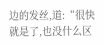边的发丝,道:“很快就是了,也没什么区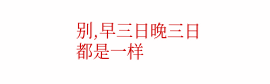别,早三日晚三日都是一样